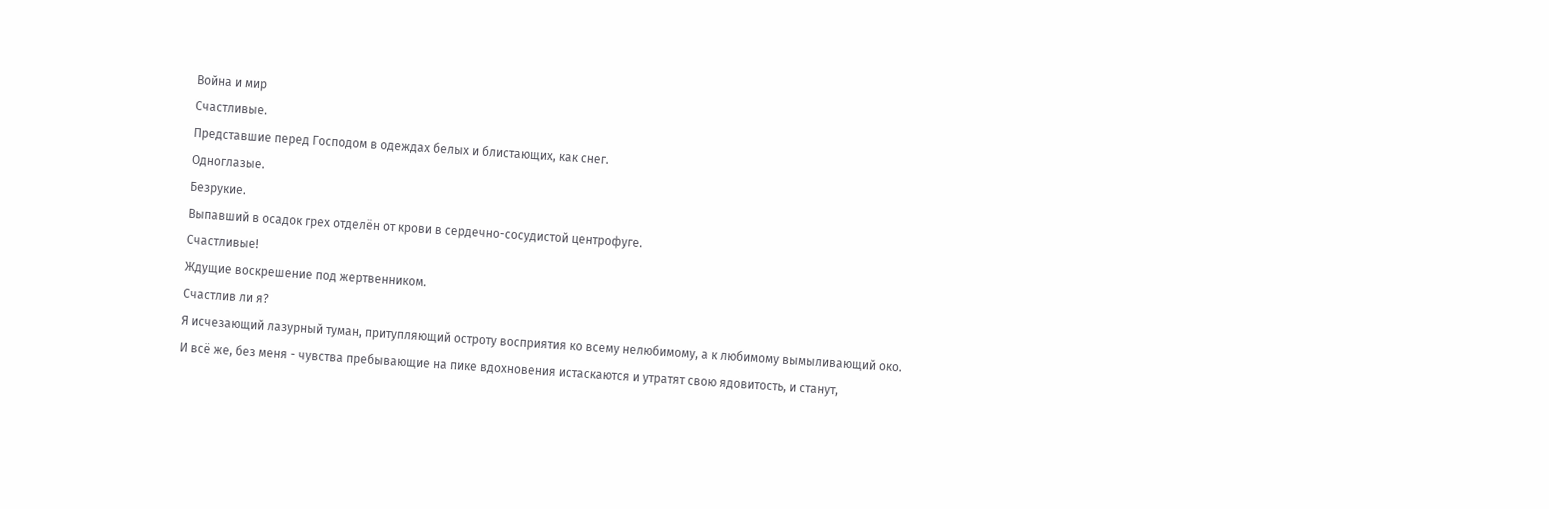Война и мир
Счастливые.
Представшие перед Господом в одеждах белых и блистающих, как снег.
Одноглазые.
Безрукие.
Выпавший в осадок грех отделён от крови в сердечно-сосудистой центрофуге.
Счастливые!
Ждущие воскрешение под жертвенником.
Счастлив ли я?
Я исчезающий лазурный туман, притупляющий остроту восприятия ко всему нелюбимому, а к любимому вымыливающий око.
И всё же, без меня - чувства пребывающие на пике вдохновения истаскаются и утратят свою ядовитость, и станут,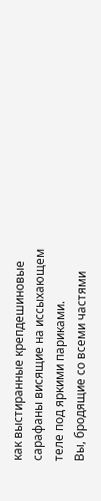как выстиранные крепдешиновые
сарафаны висящие на иссыхающем теле под яркими париками.
Вы, бродящие со всеми частями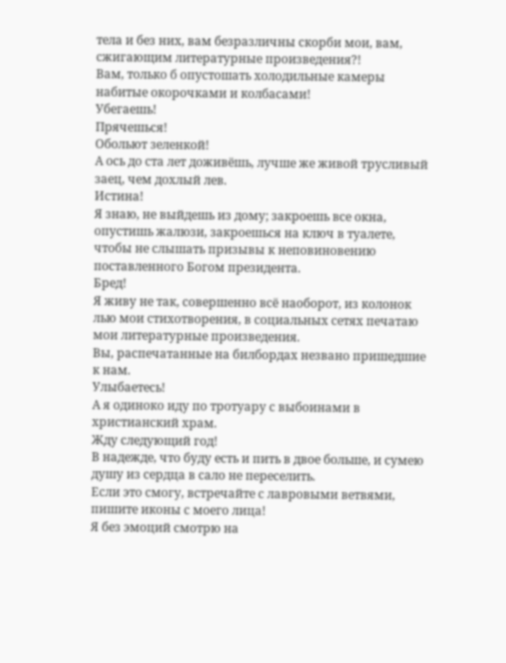тела и без них, вам безразличны скорби мои, вам, сжигающим литературные произведения?!
Вам, только б опустошать холодильные камеры набитые окорочками и колбасами!
Убегаешь!
Прячешься!
Обольют зеленкой!
А ось до ста лет доживёшь, лучше же живой трусливый заец, чем дохлый лев.
Истина!
Я знаю, не выйдешь из дому; закроешь все окна, опустишь жалюзи, закроешься на ключ в туалете, чтобы не слышать призывы к неповиновению поставленного Богом президента.
Бред!
Я живу не так, совершенно всё наоборот, из колонок лью мои стихотворения, в социальных сетях печатаю мои литературные произведения.
Вы, распечатанные на билбордах незвано пришедшие к нам.
Улыбаетесь!
А я одиноко иду по тротуару с выбоинами в христианский храм.
Жду следующий год!
В надежде, что буду есть и пить в двое больше, и сумею душу из сердца в сало не переселить.
Если это смогу, встречайте с лавровыми ветвями, пишите иконы с моего лица!
Я без эмоций смотрю на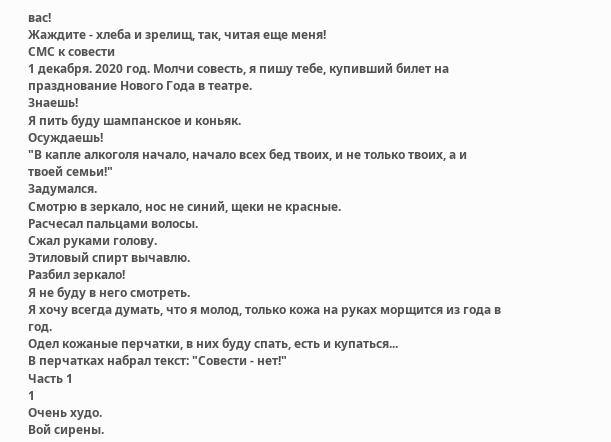вас!
Жаждите - хлеба и зрелищ, так, читая еще меня!
СМС к совести
1 декабря. 2020 год. Молчи совесть, я пишу тебе, купивший билет на празднование Нового Года в театре.
Знаешь!
Я пить буду шампанское и коньяк.
Осуждаешь!
"В капле алкоголя начало, начало всех бед твоих, и не только твоих, а и твоей семьи!"
Задумался.
Смотрю в зеркало, нос не синий, щеки не красные.
Расчесал пальцами волосы.
Сжал руками голову.
Этиловый спирт вычавлю.
Разбил зеркало!
Я не буду в него смотреть.
Я хочу всегда думать, что я молод, только кожа на руках морщится из года в год.
Одел кожаные перчатки, в них буду спать, есть и купаться...
В перчатках набрал текст: "Совести - нет!"
Часть 1
1
Очень худо.
Вой сирены.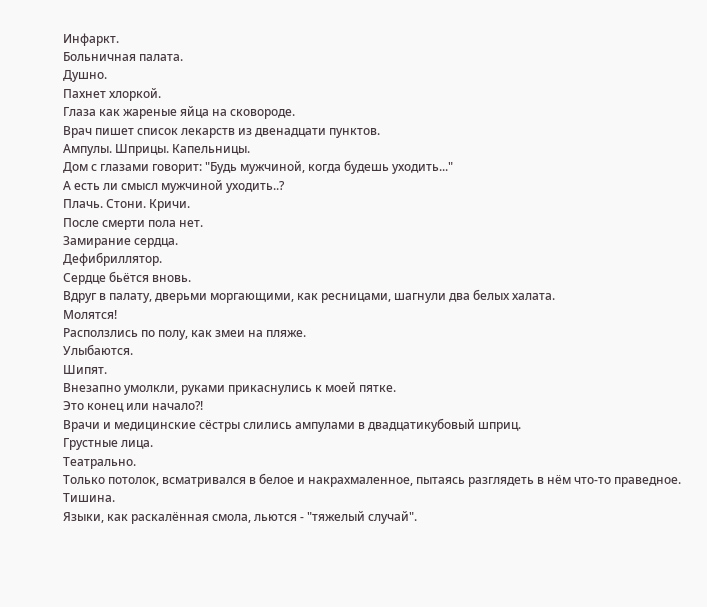Инфаркт.
Больничная палата.
Душно.
Пахнет хлоркой.
Глаза как жареные яйца на сковороде.
Врач пишет список лекарств из двенадцати пунктов.
Ампулы. Шприцы. Капельницы.
Дом с глазами говорит: "Будь мужчиной, когда будешь уходить..."
А есть ли смысл мужчиной уходить..?
Плачь. Стони. Кричи.
После смерти пола нет.
Замирание сердца.
Дефибриллятор.
Сердце бьётся вновь.
Вдруг в палату, дверьми моргающими, как ресницами, шагнули два белых халата.
Молятся!
Расползлись по полу, как змеи на пляже.
Улыбаются.
Шипят.
Внезапно умолкли, руками прикаснулись к моей пятке.
Это конец или начало?!
Врачи и медицинские сёстры слились ампулами в двадцатикубовый шприц.
Грустные лица.
Театрально.
Только потолок, всматривался в белое и накрахмаленное, пытаясь разглядеть в нём что-то праведное.
Тишина.
Языки, как раскалённая смола, льются - "тяжелый случай".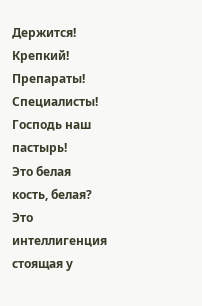Держится!
Крепкий!
Препараты!
Специалисты!
Господь наш пастырь!
Это белая кость, белая?
Это интеллигенция стоящая у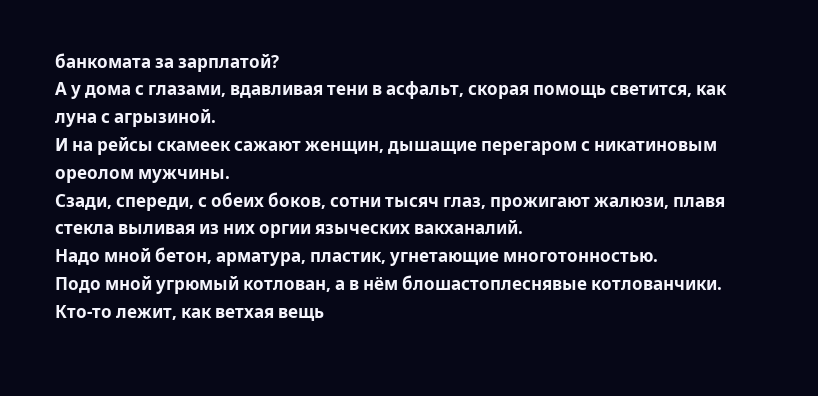банкомата за зарплатой?
А у дома с глазами, вдавливая тени в асфальт, скорая помощь светится, как луна с агрызиной.
И на рейсы скамеек сажают женщин, дышащие перегаром с никатиновым ореолом мужчины.
Сзади, спереди, с обеих боков, сотни тысяч глаз, прожигают жалюзи, плавя стекла выливая из них оргии языческих вакханалий.
Надо мной бетон, арматура, пластик, угнетающие многотонностью.
Подо мной угрюмый котлован, а в нём блошастоплеснявые котлованчики.
Кто-то лежит, как ветхая вещь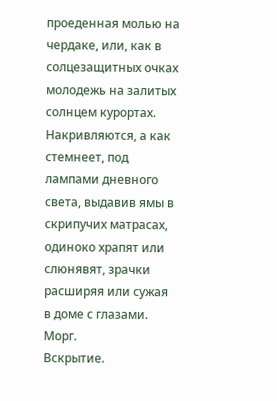проеденная молью на чердаке, или, как в солцезащитных очках молодежь на залитых солнцем курортах.
Накривляются, а как стемнеет, под лампами дневного света, выдавив ямы в скрипучих матрасах, одиноко храпят или слюнявят, зрачки расширяя или сужая в доме с глазами.
Морг.
Вскрытие.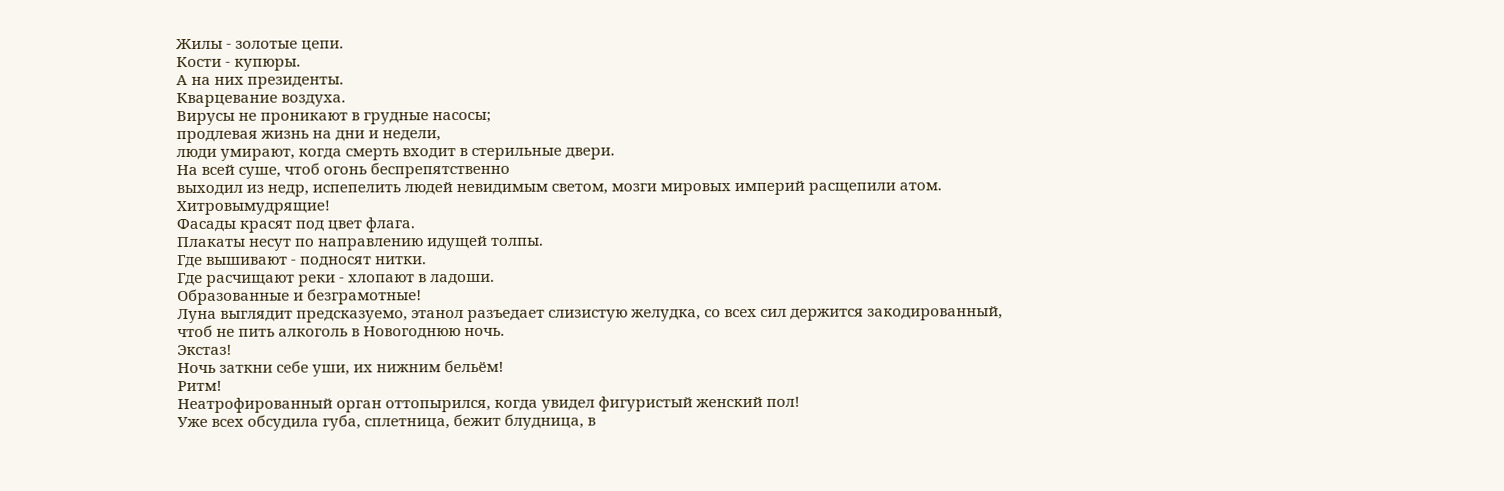Жилы - золотые цепи.
Кости - купюры.
А на них президенты.
Кварцевание воздуха.
Вирусы не проникают в грудные насосы;
продлевая жизнь на дни и недели,
люди умирают, когда смерть входит в стерильные двери.
На всей суше, чтоб огонь беспрепятственно
выходил из недр, испепелить людей невидимым светом, мозги мировых империй расщепили атом.
Хитровымудрящие!
Фасады красят под цвет флага.
Плакаты несут по направлению идущей толпы.
Где вышивают - подносят нитки.
Где расчищают реки - хлопают в ладоши.
Образованные и безграмотные!
Луна выглядит предсказуемо, этанол разъедает слизистую желудка, со всех сил держится закодированный, чтоб не пить алкоголь в Новогоднюю ночь.
Экстаз!
Ночь заткни себе уши, их нижним бельём!
Ритм!
Неатрофированный орган оттопырился, когда увидел фигуристый женский пол!
Уже всех обсудила губа, сплетница, бежит блудница, в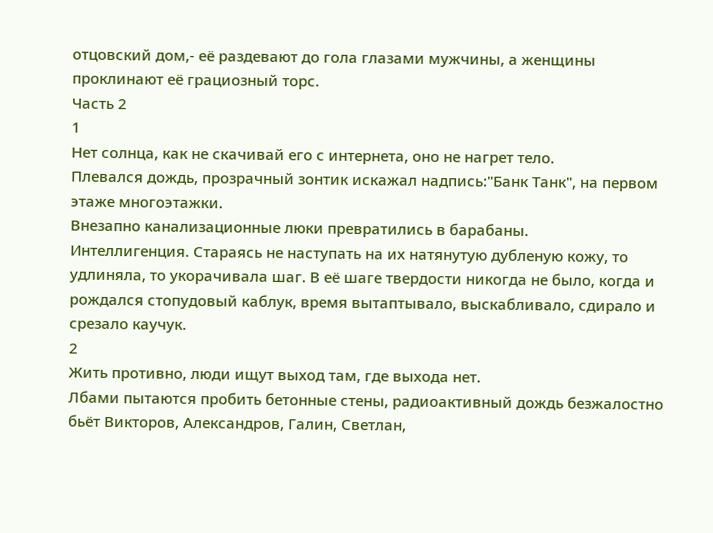отцовский дом,- её раздевают до гола глазами мужчины, а женщины проклинают её грациозный торс.
Часть 2
1
Нет солнца, как не скачивай его с интернета, оно не нагрет тело.
Плевался дождь, прозрачный зонтик искажал надпись:"Банк Танк", на первом этаже многоэтажки.
Внезапно канализационные люки превратились в барабаны.
Интеллигенция. Стараясь не наступать на их натянутую дубленую кожу, то удлиняла, то укорачивала шаг. В её шаге твердости никогда не было, когда и рождался стопудовый каблук, время вытаптывало, выскабливало, сдирало и срезало каучук.
2
Жить противно, люди ищут выход там, где выхода нет.
Лбами пытаются пробить бетонные стены, радиоактивный дождь безжалостно бьёт Викторов, Александров, Галин, Светлан,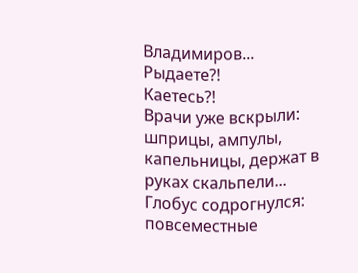Владимиров...
Рыдаете?!
Каетесь?!
Врачи уже вскрыли: шприцы, ампулы, капельницы, держат в руках скальпели...
Глобус содрогнулся: повсеместные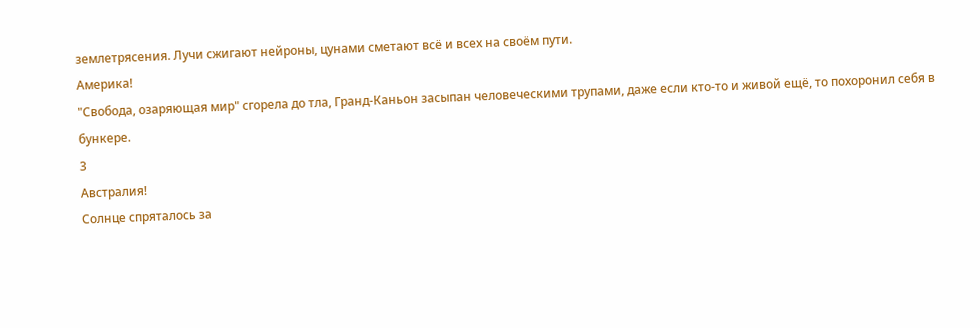землетрясения. Лучи сжигают нейроны, цунами сметают всё и всех на своём пути.
Америка!
"Свобода, озаряющая мир" сгорела до тла, Гранд-Каньон засыпан человеческими трупами, даже если кто-то и живой ещё, то похоронил себя в бункере.
3
Австралия!
Солнце спряталось за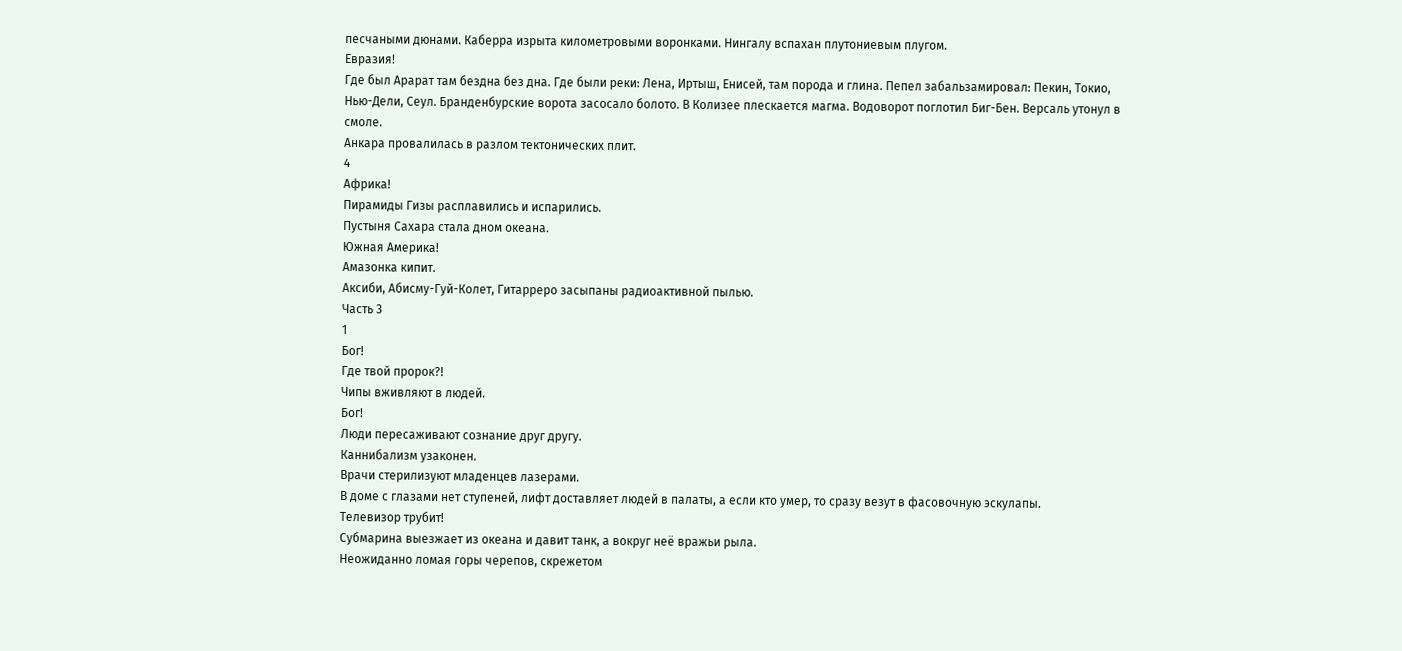песчаными дюнами. Каберра изрыта километровыми воронками. Нингалу вспахан плутониевым плугом.
Евразия!
Где был Арарат там бездна без дна. Где были реки: Лена, Иртыш, Енисей, там порода и глина. Пепел забальзамировал: Пекин, Токио, Нью-Дели, Сеул. Бранденбурские ворота засосало болото. В Колизее плескается магма. Водоворот поглотил Биг-Бен. Версаль утонул в смоле.
Анкара провалилась в разлом тектонических плит.
4
Африка!
Пирамиды Гизы расплавились и испарились.
Пустыня Сахара стала дном океана.
Южная Америка!
Амазонка кипит.
Аксиби, Абисму-Гуй-Колет, Гитарреро засыпаны радиоактивной пылью.
Часть 3
1
Бог!
Где твой пророк?!
Чипы вживляют в людей.
Бог!
Люди пересаживают сознание друг другу.
Каннибализм узаконен.
Врачи стерилизуют младенцев лазерами.
В доме с глазами нет ступеней, лифт доставляет людей в палаты, а если кто умер, то сразу везут в фасовочную эскулапы.
Телевизор трубит!
Субмарина выезжает из океана и давит танк, а вокруг неё вражьи рыла.
Неожиданно ломая горы черепов, скрежетом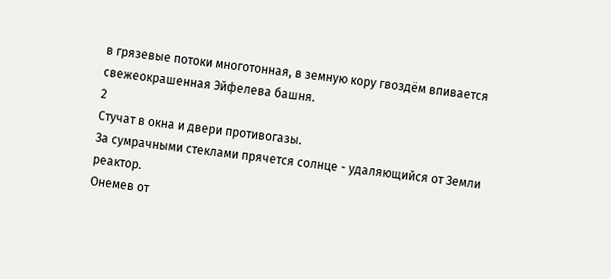в грязевые потоки многотонная, в земную кору гвоздём впивается свежеокрашенная Эйфелева башня.
2
Стучат в окна и двери противогазы.
За сумрачными стеклами прячется солнце - удаляющийся от Земли реактор.
Онемев от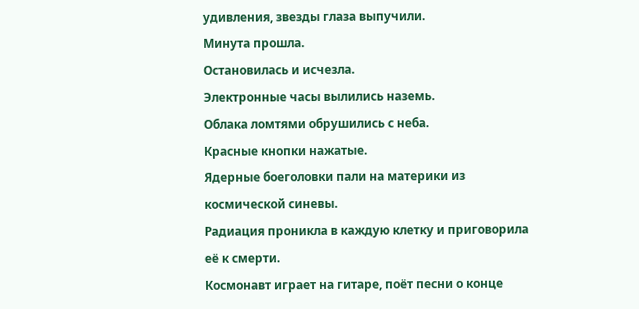удивления, звезды глаза выпучили.
Минута прошла.
Остановилась и исчезла.
Электронные часы вылились наземь.
Облака ломтями обрушились с неба.
Красные кнопки нажатые.
Ядерные боеголовки пали на материки из
космической синевы.
Радиация проникла в каждую клетку и приговорила её к смерти.
Космонавт играет на гитаре, поёт песни о конце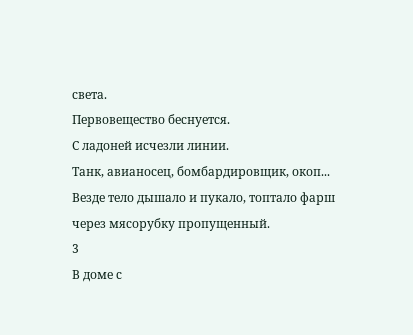света.
Первовещество беснуется.
С ладоней исчезли линии.
Танк, авианосец, бомбардировщик, окоп...
Везде тело дышало и пукало, топтало фарш через мясорубку пропущенный.
3
В доме с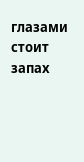глазами стоит запах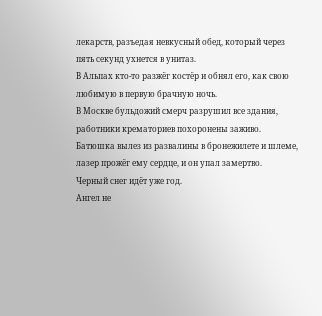лекарств, разъедая невкусный обед, который через пять секунд ухнется в унитаз.
В Альпах кто-то разжёг костёр и обнял его, как свою любимую в первую брачную ночь.
В Москве бульдожий смерч разрушил все здания, работники крематориев похоронены заживо.
Батюшка вылез из развалины в бронежилете и шлеме, лазер прожёг ему сердце, и он упал замертво.
Черный снег идёт уже год.
Ангел не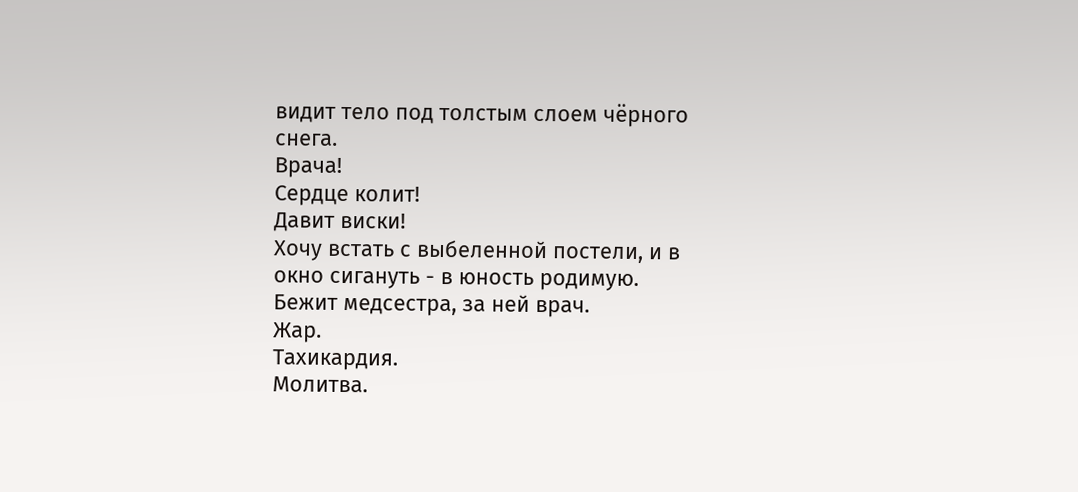видит тело под толстым слоем чёрного снега.
Врача!
Сердце колит!
Давит виски!
Хочу встать с выбеленной постели, и в окно сигануть - в юность родимую.
Бежит медсестра, за ней врач.
Жар.
Тахикардия.
Молитва.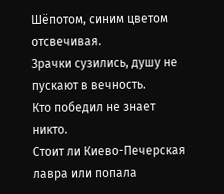Шёпотом, синим цветом отсвечивая.
Зрачки сузились, душу не пускают в вечность.
Кто победил не знает никто.
Стоит ли Киево-Печерская лавра или попала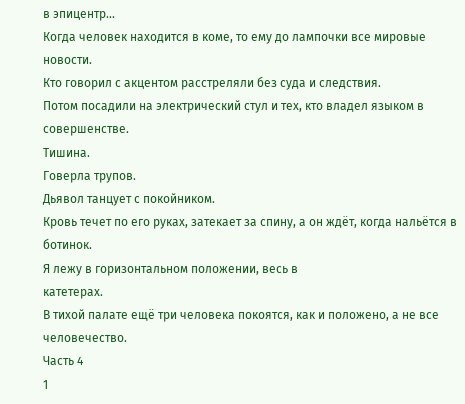в эпицентр...
Когда человек находится в коме, то ему до лампочки все мировые новости.
Кто говорил с акцентом расстреляли без суда и следствия.
Потом посадили на электрический стул и тех, кто владел языком в совершенстве.
Тишина.
Говерла трупов.
Дьявол танцует с покойником.
Кровь течет по его руках, затекает за спину, а он ждёт, когда нальётся в ботинок.
Я лежу в горизонтальном положении, весь в
катетерах.
В тихой палате ещё три человека покоятся, как и положено, а не все человечество.
Часть 4
1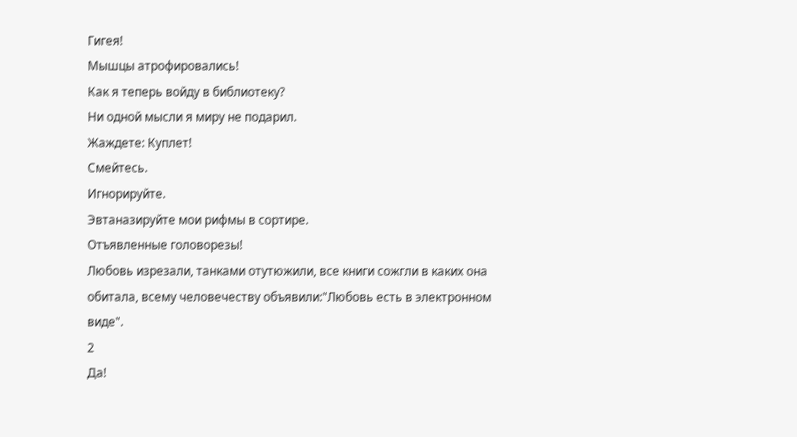Гигея!
Мышцы атрофировались!
Как я теперь войду в библиотеку?
Ни одной мысли я миру не подарил.
Жаждете: Куплет!
Смейтесь.
Игнорируйте.
Эвтаназируйте мои рифмы в сортире.
Отъявленные головорезы!
Любовь изрезали, танками отутюжили, все книги сожгли в каких она обитала, всему человечеству объявили:"Любовь есть в электронном виде".
2
Да!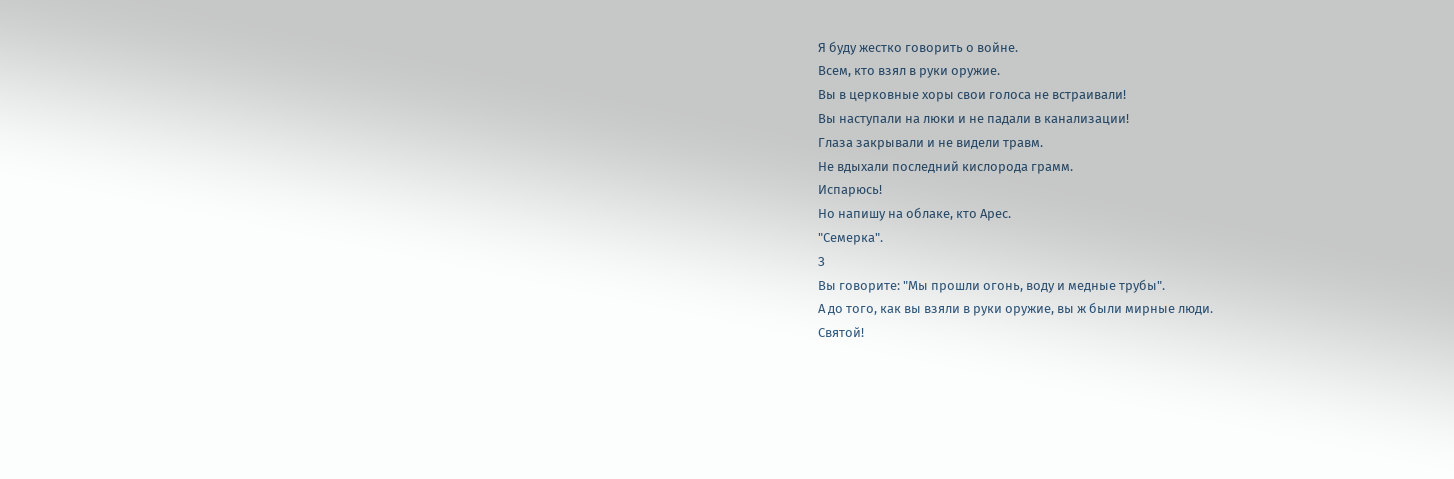Я буду жестко говорить о войне.
Всем, кто взял в руки оружие.
Вы в церковные хоры свои голоса не встраивали!
Вы наступали на люки и не падали в канализации!
Глаза закрывали и не видели травм.
Не вдыхали последний кислорода грамм.
Испарюсь!
Но напишу на облаке, кто Арес.
"Семерка".
З
Вы говорите: "Мы прошли огонь, воду и медные трубы".
А до того, как вы взяли в руки оружие, вы ж были мирные люди.
Святой!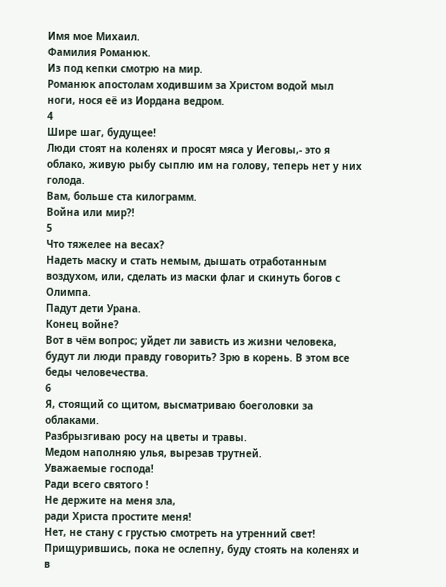Имя мое Михаил.
Фамилия Романюк.
Из под кепки смотрю на мир.
Романюк апостолам ходившим за Христом водой мыл ноги, нося её из Иордана ведром.
4
Шире шаг, будущее!
Люди стоят на коленях и просят мяса у Иеговы,- это я облако, живую рыбу сыплю им на голову, теперь нет у них голода.
Вам, больше ста килограмм.
Война или мир?!
5
Что тяжелее на весах?
Надеть маску и стать немым, дышать отработанным воздухом, или, сделать из маски флаг и скинуть богов с Олимпа.
Падут дети Урана.
Конец войне?
Вот в чём вопрос; уйдет ли зависть из жизни человека, будут ли люди правду говорить? Зрю в корень. В этом все беды человечества.
6
Я, стоящий со щитом, высматриваю боеголовки за облаками.
Разбрызгиваю росу на цветы и травы.
Медом наполняю улья, вырезав трутней.
Уважаемые господа!
Ради всего святого !
Не держите на меня зла,
ради Христа простите меня!
Нет, не стану с грустью смотреть на утренний свет! Прищурившись, пока не ослепну, буду стоять на коленях и в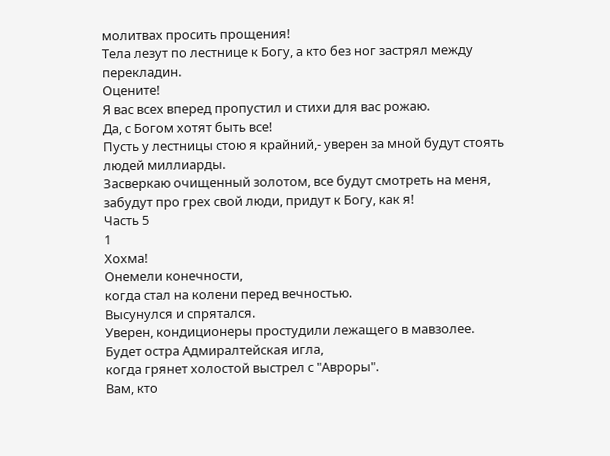молитвах просить прощения!
Тела лезут по лестнице к Богу, а кто без ног застрял между перекладин.
Оцените!
Я вас всех вперед пропустил и стихи для вас рожаю.
Да, с Богом хотят быть все!
Пусть у лестницы стою я крайний,- уверен за мной будут стоять людей миллиарды.
Засверкаю очищенный золотом, все будут смотреть на меня, забудут про грех свой люди, придут к Богу, как я!
Часть 5
1
Хохма!
Онемели конечности,
когда стал на колени перед вечностью.
Высунулся и спрятался.
Уверен, кондиционеры простудили лежащего в мавзолее.
Будет остра Адмиралтейская игла,
когда грянет холостой выстрел с "Авроры".
Вам, кто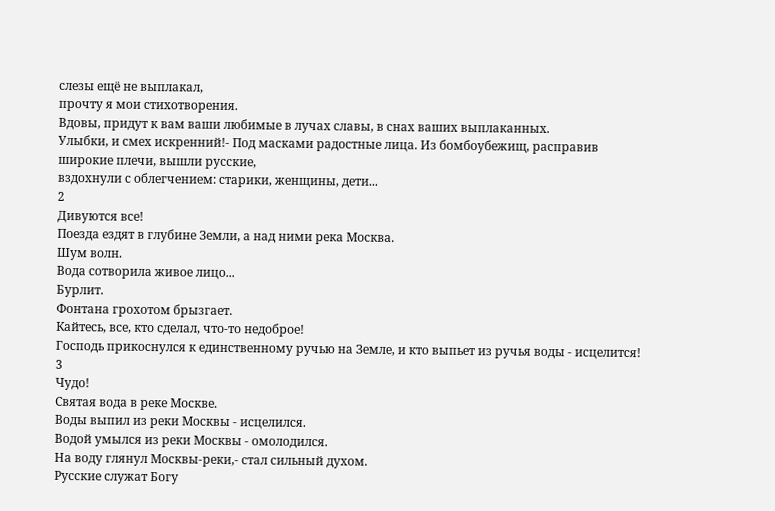слезы ещё не выплакал,
прочту я мои стихотворения.
Вдовы, придут к вам ваши любимые в лучах славы, в снах ваших выплаканных.
Улыбки, и смех искренний!- Под масками радостные лица. Из бомбоубежищ, расправив широкие плечи, вышли русские,
вздохнули с облегчением: старики, женщины, дети...
2
Дивуются все!
Поезда ездят в глубине Земли, а над ними река Москва.
Шум волн.
Вода сотворила живое лицо...
Бурлит.
Фонтана грохотом брызгает.
Кайтесь, все, кто сделал, что-то недоброе!
Господь прикоснулся к единственному ручью на Земле, и кто выпьет из ручья воды - исцелится!
3
Чудо!
Святая вода в реке Москве.
Воды выпил из реки Москвы - исцелился.
Водой умылся из реки Москвы - омолодился.
На воду глянул Москвы-реки,- стал сильный духом.
Русские служат Богу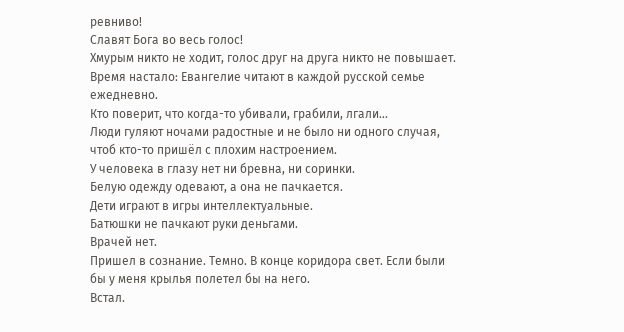ревниво!
Славят Бога во весь голос!
Хмурым никто не ходит, голос друг на друга никто не повышает.
Время настало: Евангелие читают в каждой русской семье ежедневно.
Кто поверит, что когда-то убивали, грабили, лгали...
Люди гуляют ночами радостные и не было ни одного случая, чтоб кто-то пришёл с плохим настроением.
У человека в глазу нет ни бревна, ни соринки.
Белую одежду одевают, а она не пачкается.
Дети играют в игры интеллектуальные.
Батюшки не пачкают руки деньгами.
Врачей нет.
Пришел в сознание. Темно. В конце коридора свет. Если были бы у меня крылья полетел бы на него.
Встал.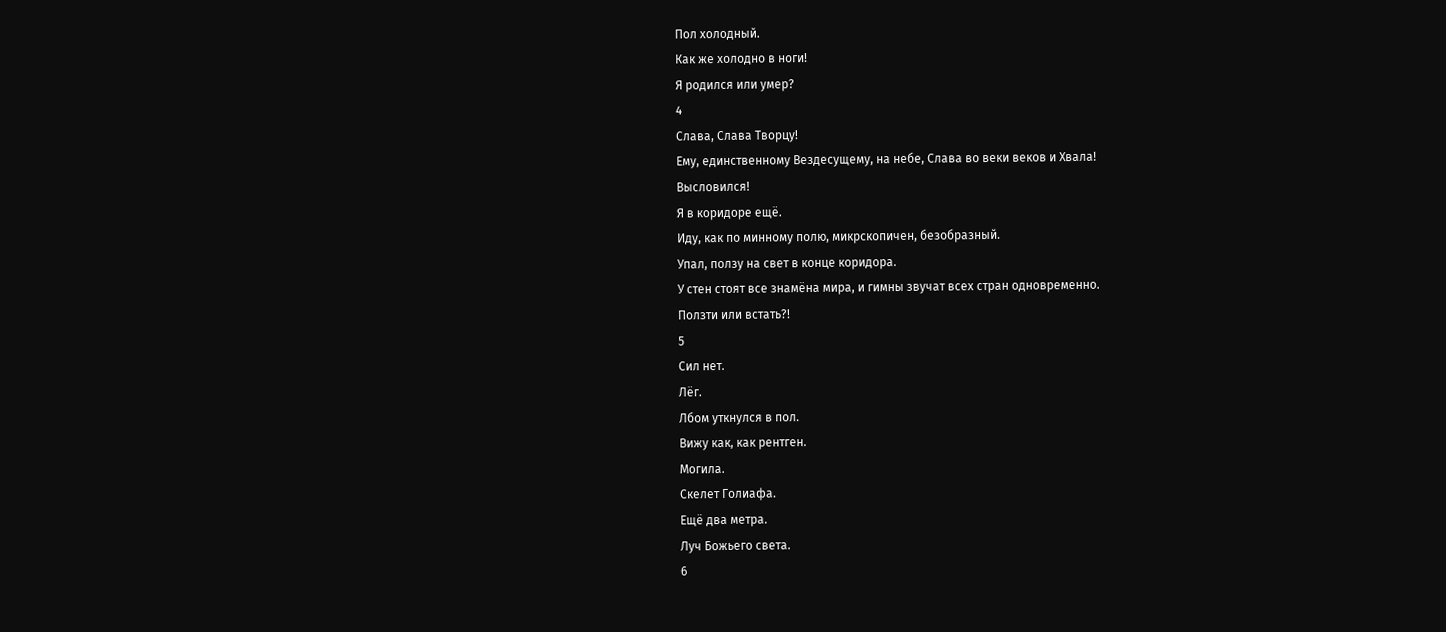Пол холодный.
Как же холодно в ноги!
Я родился или умер?
4
Слава, Слава Творцу!
Ему, единственному Вездесущему, на небе, Слава во веки веков и Хвала!
Высловился!
Я в коридоре ещё.
Иду, как по минному полю, микрскопичен, безобразный.
Упал, ползу на свет в конце коридора.
У стен стоят все знамёна мира, и гимны звучат всех стран одновременно.
Ползти или встать?!
5
Сил нет.
Лёг.
Лбом уткнулся в пол.
Вижу как, как рентген.
Могила.
Скелет Голиафа.
Ещё два метра.
Луч Божьего света.
6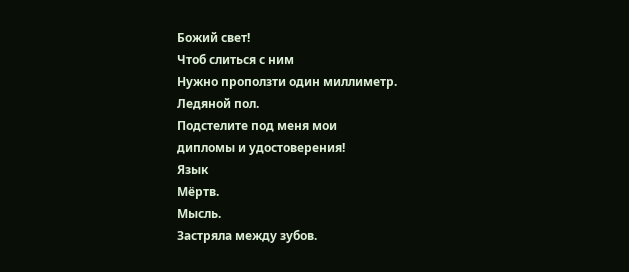Божий свет!
Чтоб слиться с ним
Нужно проползти один миллиметр.
Ледяной пол.
Подстелите под меня мои
дипломы и удостоверения!
Язык
Мёртв.
Мысль.
Застряла между зубов.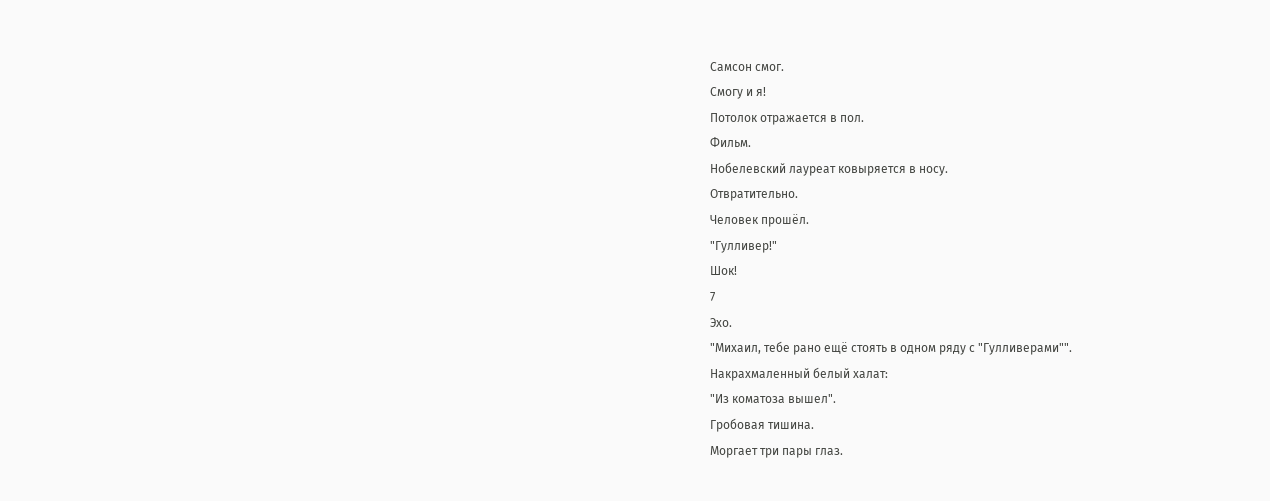Самсон смог.
Смогу и я!
Потолок отражается в пол.
Фильм.
Нобелевский лауреат ковыряется в носу.
Отвратительно.
Человек прошёл.
"Гулливер!"
Шок!
7
Эхо.
"Михаил, тебе рано ещё стоять в одном ряду с "Гулливерами"".
Накрахмаленный белый халат:
"Из коматоза вышел".
Гробовая тишина.
Моргает три пары глаз.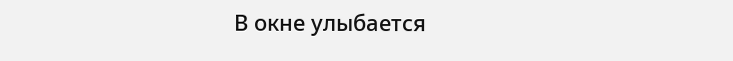В окне улыбается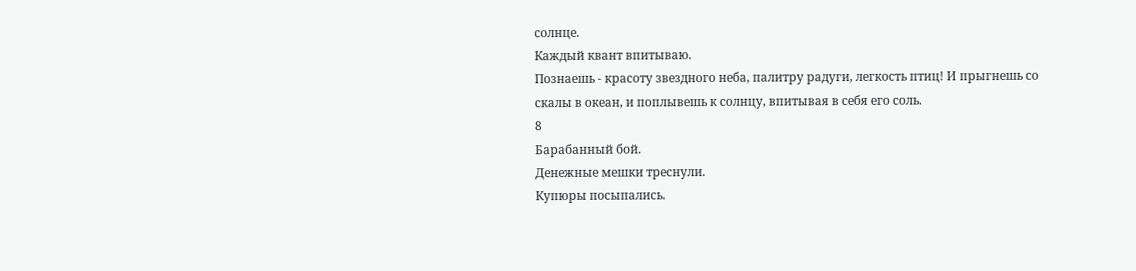солнце.
Каждый квант впитываю.
Познаешь - красоту звездного неба, палитру радуги, легкость птиц! И прыгнешь со скалы в океан, и поплывешь к солнцу, впитывая в себя его соль.
8
Барабанный бой.
Денежные мешки треснули.
Купюры посыпались.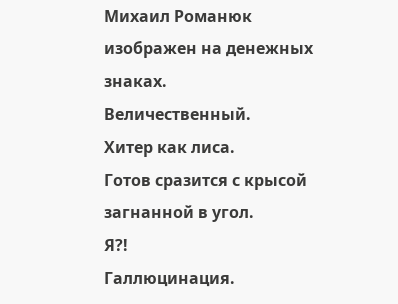Михаил Романюк изображен на денежных знаках.
Величественный.
Хитер как лиса.
Готов сразится с крысой загнанной в угол.
Я?!
Галлюцинация.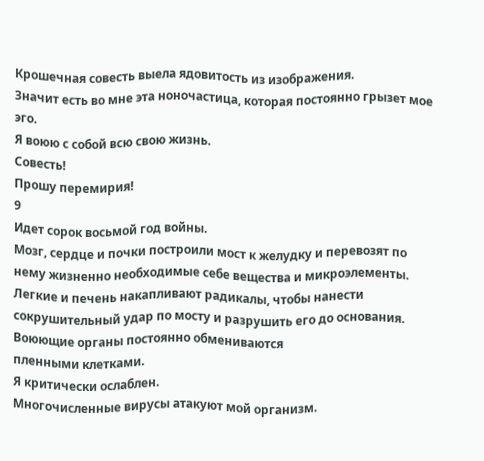Крошечная совесть выела ядовитость из изображения.
Значит есть во мне эта ноночастица, которая постоянно грызет мое эго.
Я воюю с собой всю свою жизнь.
Совесть!
Прошу перемирия!
9
Идет сорок восьмой год войны.
Мозг, сердце и почки построили мост к желудку и перевозят по нему жизненно необходимые себе вещества и микроэлементы.
Легкие и печень накапливают радикалы, чтобы нанести сокрушительный удар по мосту и разрушить его до основания.
Воюющие органы постоянно обмениваются
пленными клетками.
Я критически ослаблен.
Многочисленные вирусы атакуют мой организм.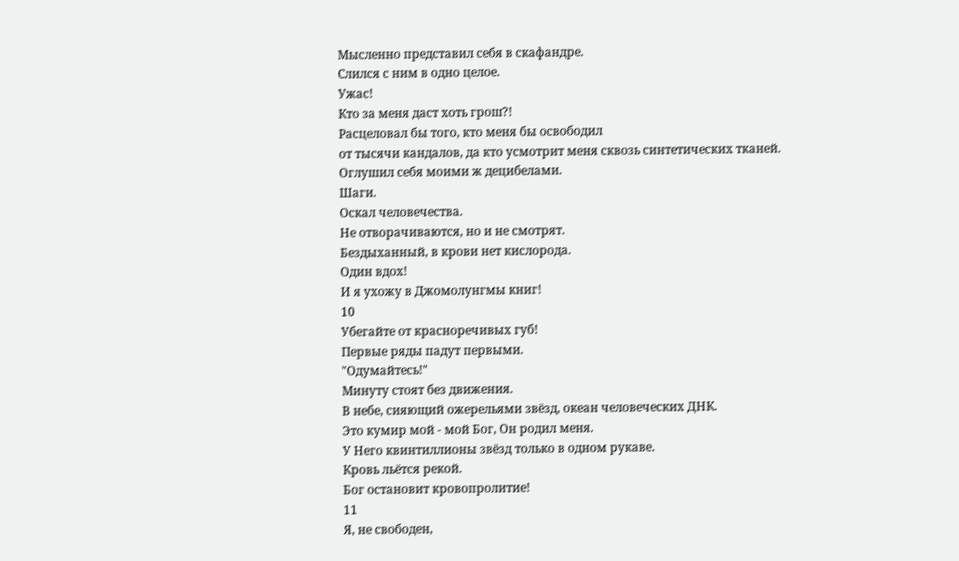Мысленно представил себя в скафандре.
Слился с ним в одно целое.
Ужас!
Кто за меня даст хоть грош?!
Расцеловал бы того, кто меня бы освободил
от тысячи кандалов, да кто усмотрит меня сквозь синтетических тканей.
Оглушил себя моими ж децибелами.
Шаги.
Оскал человечества.
Не отворачиваются, но и не смотрят.
Бездыханный, в крови нет кислорода.
Один вдох!
И я ухожу в Джомолунгмы книг!
10
Убегайте от красноречивых губ!
Первые ряды падут первыми.
"Одумайтесь!"
Минуту стоят без движения.
В небе, сияющий ожерельями звёзд, океан человеческих ДНК.
Это кумир мой - мой Бог, Он родил меня.
У Него квинтиллионы звёзд только в одном рукаве.
Кровь льётся рекой.
Бог остановит кровопролитие!
11
Я, не свободен,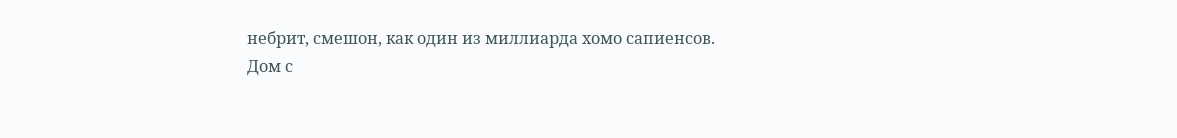небрит, смешон, как один из миллиарда хомо сапиенсов.
Дом с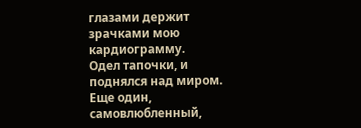глазами держит зрачками мою кардиограмму.
Одел тапочки, и поднялся над миром.
Еще один, самовлюбленный,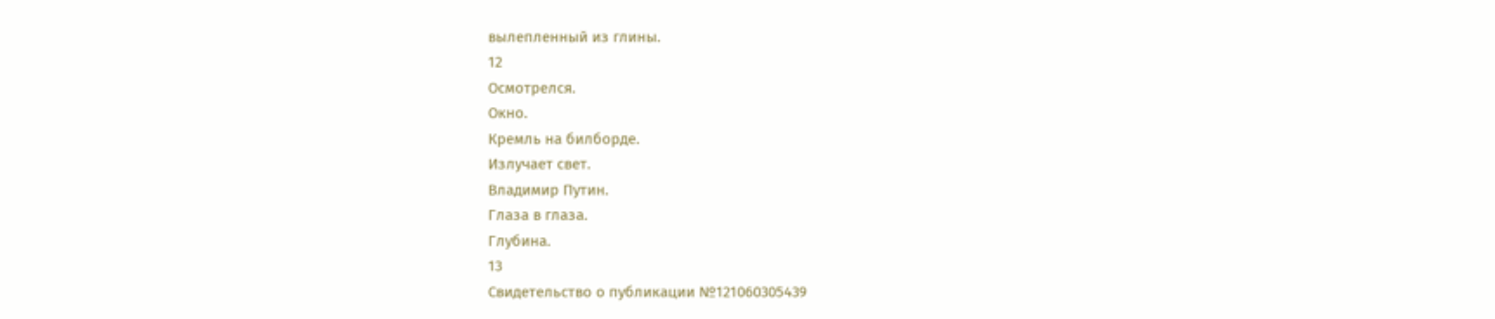вылепленный из глины.
12
Осмотрелся.
Окно.
Кремль на билборде.
Излучает свет.
Владимир Путин.
Глаза в глаза.
Глубина.
13
Свидетельство о публикации №121060305439